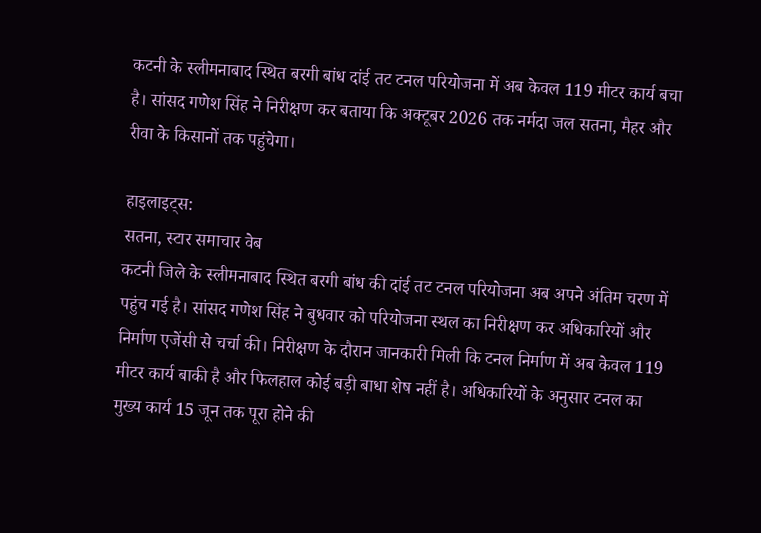कटनी के स्लीमनाबाद स्थित बरगी बांध दांई तट टनल परियोजना में अब केवल 119 मीटर कार्य बचा है। सांसद गणेश सिंह ने निरीक्षण कर बताया कि अक्टूबर 2026 तक नर्मदा जल सतना, मैहर और रीवा के किसानों तक पहुंचेगा।

हाइलाइट्स:
सतना, स्टार समाचार वेब
कटनी जिले के स्लीमनाबाद स्थित बरगी बांध की दांई तट टनल परियोजना अब अपने अंतिम चरण में पहुंच गई है। सांसद गणेश सिंह ने बुधवार को परियोजना स्थल का निरीक्षण कर अधिकारियों और निर्माण एजेंसी से चर्चा की। निरीक्षण के दौरान जानकारी मिली कि टनल निर्माण में अब केवल 119 मीटर कार्य बाकी है और फिलहाल कोई बड़ी बाधा शेष नहीं है। अधिकारियों के अनुसार टनल का मुख्य कार्य 15 जून तक पूरा होने की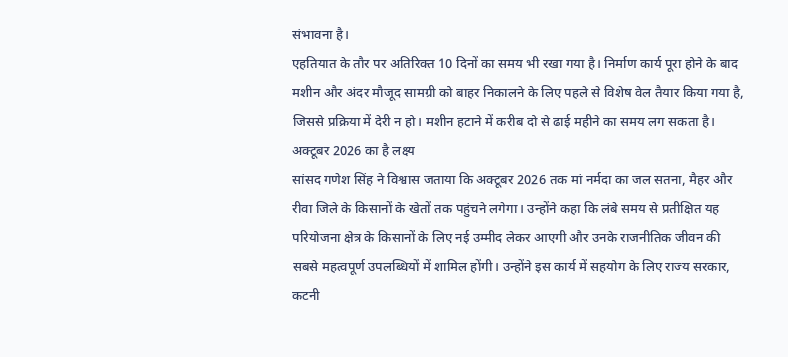संभावना है।
एहतियात के तौर पर अतिरिक्त 10 दिनों का समय भी रखा गया है। निर्माण कार्य पूरा होने के बाद मशीन और अंदर मौजूद सामग्री को बाहर निकालने के लिए पहले से विशेष वेल तैयार किया गया है, जिससे प्रक्रिया में देरी न हो। मशीन हटाने में करीब दो से ढाई महीने का समय लग सकता है।
अक्टूबर 2026 का है लक्ष्य
सांसद गणेश सिंह ने विश्वास जताया कि अक्टूबर 2026 तक मां नर्मदा का जल सतना, मैहर और रीवा जिले के किसानों के खेतों तक पहुंचने लगेगा। उन्होंने कहा कि लंबे समय से प्रतीक्षित यह परियोजना क्षेत्र के किसानों के लिए नई उम्मीद लेकर आएगी और उनके राजनीतिक जीवन की सबसे महत्वपूर्ण उपलब्धियों में शामिल होंगी। उन्होंने इस कार्य में सहयोग के लिए राज्य सरकार, कटनी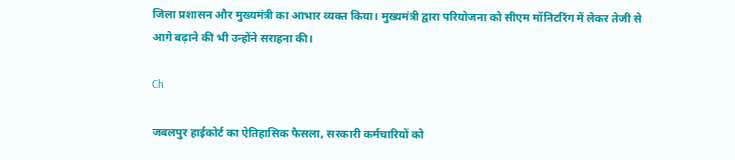जिला प्रशासन और मुख्यमंत्री का आभार व्यक्त किया। मुख्यमंत्री द्वारा परियोजना को सीएम मॉनिटरिंग में लेकर तेजी से आगे बढ़ाने की भी उन्होंने सराहना की।

Ch

जबलपुर हाईकोर्ट का ऐतिहासिक फैसला, सरकारी कर्मचारियों को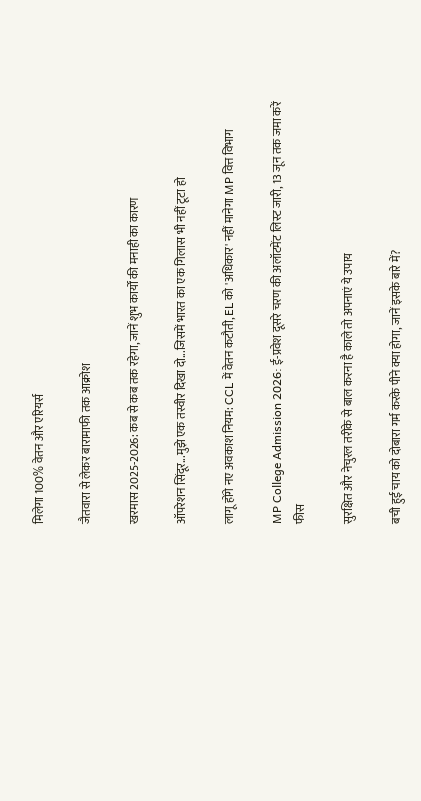मिलेगा 100% वेतन और एरियर्स

जैतवारा से लेकर बारामाफी तक आक्रोश

खरमास 2025-2026: कब से कब तक रहेगा, जानें शुभ कार्यों की मनाही का कारण

ऑपरेशन सिंदूर...मुझे एक तस्वीर दिखा दो...जिसमें भारत का एक गिलास भी नहीं टूटा हो

लागू होंगे नए अवकाश नियम: CCL में वेतन कटौती, EL को 'अधिकार' नहीं मानेगा MP वित्त विभाग

MP College Admission 2026: ई-प्रवेश दूसरे चरण की अलॉटमेंट लिस्ट जारी, 13 जून तक जमा करें फीस

सुरक्षित और नेचुरल तरीके से बाल करना है काले तो अपनाएं ये उपाय

बची हुई चाय को दोबारा गर्म करके पीने क्या होगा, जानें इसके बारे में?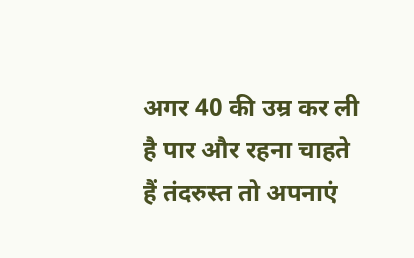अगर 40 की उम्र कर ली है पार और रहना चाहते हैं तंदरुस्त तो अपनाएं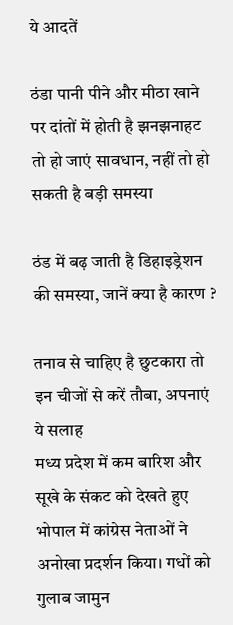ये आदतें

ठंडा पानी पीने और मीठा खाने पर दांतों में होती है झनझनाहट तो हो जाएं सावधान, नहीं तो हो सकती है बड़ी समस्या

ठंड में बढ़ जाती है डिहाइड्रेशन की समस्या, जानें क्या है कारण ?

तनाव से चाहिए है छुटकारा तो इन चीजों से करें तौबा, अपनाएं ये सलाह
मध्य प्रदेश में कम बारिश और सूखे के संकट को देखते हुए भोपाल में कांग्रेस नेताओं ने अनोखा प्रदर्शन किया। गधों को गुलाब जामुन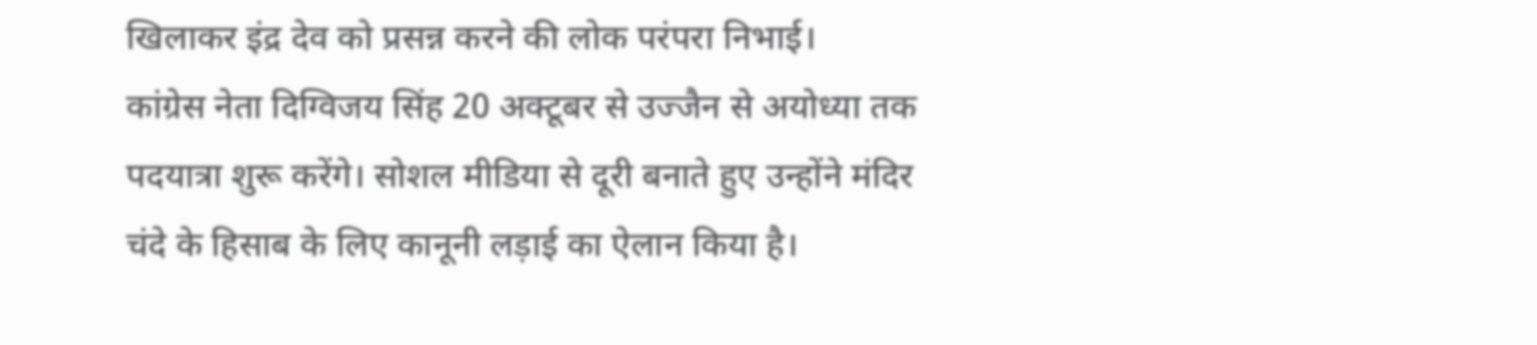खिलाकर इंद्र देव को प्रसन्न करने की लोक परंपरा निभाई।
कांग्रेस नेता दिग्विजय सिंह 20 अक्टूबर से उज्जैन से अयोध्या तक पदयात्रा शुरू करेंगे। सोशल मीडिया से दूरी बनाते हुए उन्होंने मंदिर चंदे के हिसाब के लिए कानूनी लड़ाई का ऐलान किया है।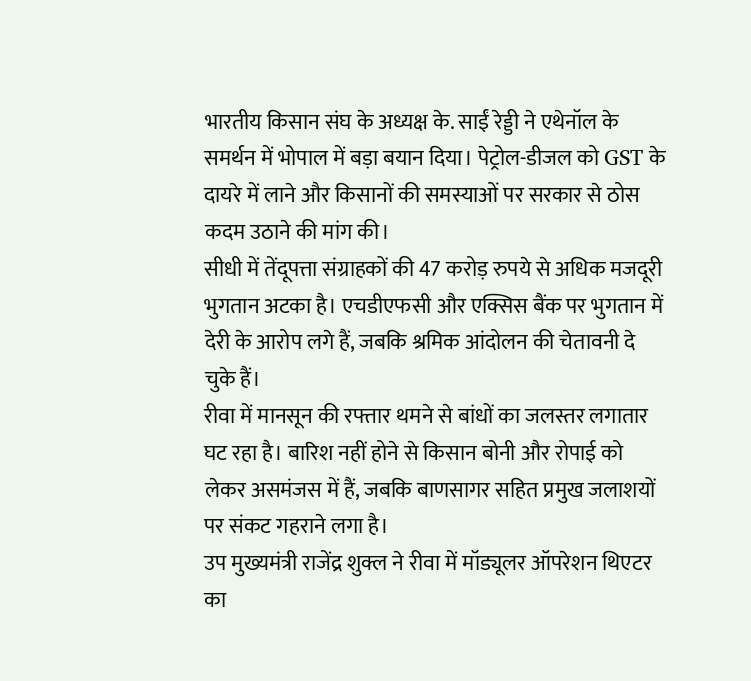भारतीय किसान संघ के अध्यक्ष के. साईं रेड्डी ने एथेनॉल के समर्थन में भोपाल में बड़ा बयान दिया। पेट्रोल-डीजल को GST के दायरे में लाने और किसानों की समस्याओं पर सरकार से ठोस कदम उठाने की मांग की।
सीधी में तेंदूपत्ता संग्राहकों की 47 करोड़ रुपये से अधिक मजदूरी भुगतान अटका है। एचडीएफसी और एक्सिस बैंक पर भुगतान में देरी के आरोप लगे हैं, जबकि श्रमिक आंदोलन की चेतावनी दे चुके हैं।
रीवा में मानसून की रफ्तार थमने से बांधों का जलस्तर लगातार घट रहा है। बारिश नहीं होने से किसान बोनी और रोपाई को लेकर असमंजस में हैं, जबकि बाणसागर सहित प्रमुख जलाशयों पर संकट गहराने लगा है।
उप मुख्यमंत्री राजेंद्र शुक्ल ने रीवा में मॉड्यूलर ऑपरेशन थिएटर का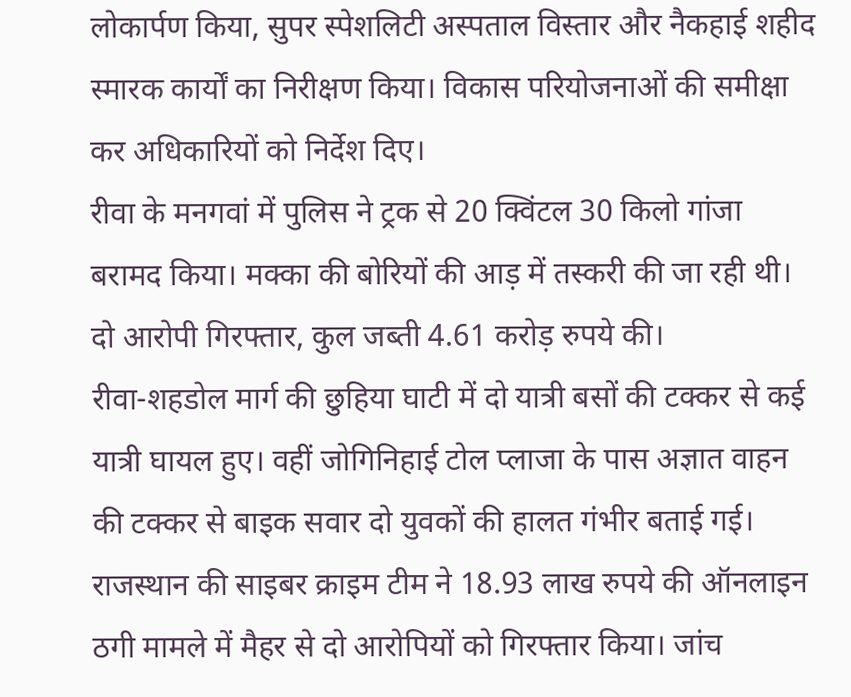लोकार्पण किया, सुपर स्पेशलिटी अस्पताल विस्तार और नैकहाई शहीद स्मारक कार्यों का निरीक्षण किया। विकास परियोजनाओं की समीक्षा कर अधिकारियों को निर्देश दिए।
रीवा के मनगवां में पुलिस ने ट्रक से 20 क्विंटल 30 किलो गांजा बरामद किया। मक्का की बोरियों की आड़ में तस्करी की जा रही थी। दो आरोपी गिरफ्तार, कुल जब्ती 4.61 करोड़ रुपये की।
रीवा-शहडोल मार्ग की छुहिया घाटी में दो यात्री बसों की टक्कर से कई यात्री घायल हुए। वहीं जोगिनिहाई टोल प्लाजा के पास अज्ञात वाहन की टक्कर से बाइक सवार दो युवकों की हालत गंभीर बताई गई।
राजस्थान की साइबर क्राइम टीम ने 18.93 लाख रुपये की ऑनलाइन ठगी मामले में मैहर से दो आरोपियों को गिरफ्तार किया। जांच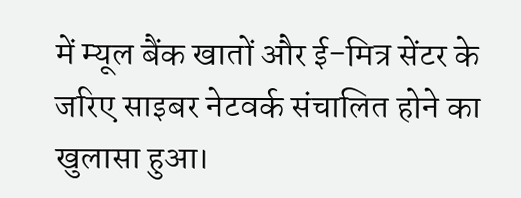में म्यूल बैंक खातों और ई-मित्र सेंटर के जरिए साइबर नेटवर्क संचालित होने का खुलासा हुआ।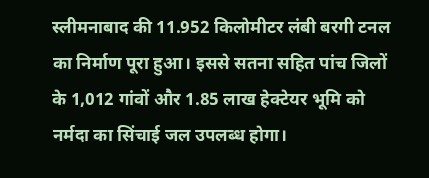स्लीमनाबाद की 11.952 किलोमीटर लंबी बरगी टनल का निर्माण पूरा हुआ। इससे सतना सहित पांच जिलों के 1,012 गांवों और 1.85 लाख हेक्टेयर भूमि को नर्मदा का सिंचाई जल उपलब्ध होगा।